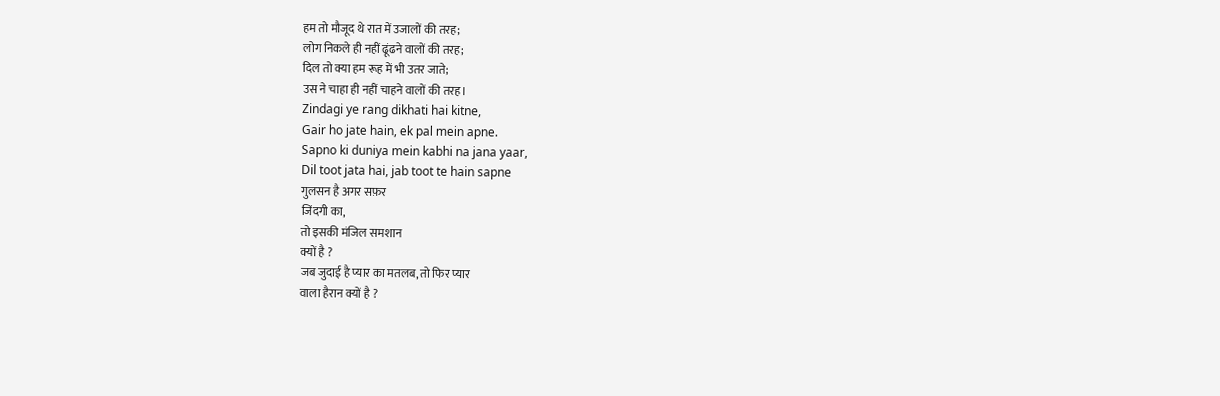हम तो मौजूद थे रात में उजालों की तरह;
लोग निकले ही नहीं ढूंढने वालों की तरह;
दिल तो क्या हम रूह में भी उतर जाते;
उस ने चाहा ही नहीं चाहने वालों की तरह।
Zindagi ye rang dikhati hai kitne,
Gair ho jate hain, ek pal mein apne.
Sapno ki duniya mein kabhi na jana yaar,
Dil toot jata hai, jab toot te hain sapne
गुलसन है अगर सफ़र
जिंदगी का,
तो इसकी मंजिल समशान
क्यों है ?
जब जुदाई है प्यार का मतलब, तो फिर प्यार
वाला हैरान क्यों है ?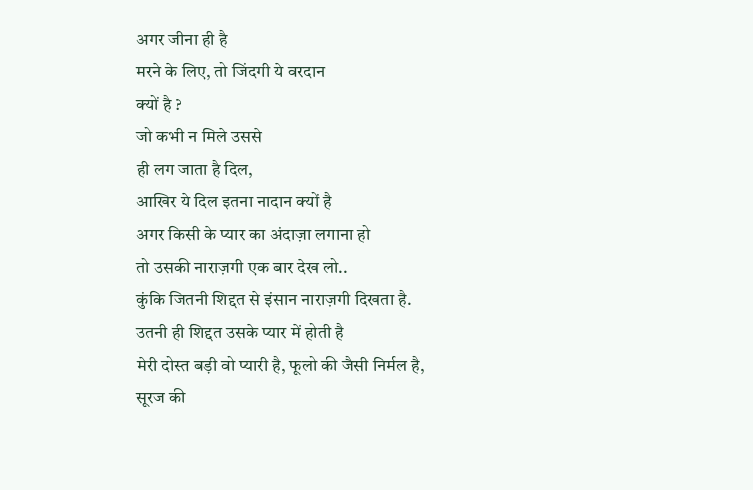अगर जीना ही है
मरने के लिए, तो जिंदगी ये वरदान
क्यों है ?
जो कभी न मिले उससे
ही लग जाता है दिल,
आखिर ये दिल इतना नादान क्यों है
अगर किसी के प्यार का अंदाज़ा लगाना हो
तो उसकी नाराज़गी एक बार देख लो..
कुंकि जितनी शिद्दत से इंसान नाराज़गी दिखता है.
उतनी ही शिद्दत उसके प्यार में होती है
मेरी दोस्त बड़ी वो प्यारी है, फूलो की जैसी निर्मल है,
सूरज की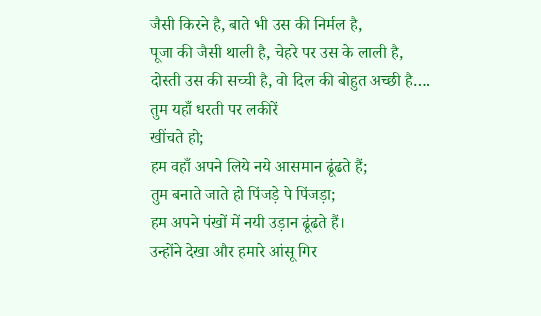जैसी किरने है, बाते भी उस की निर्मल है,
पूजा की जैसी थाली है, चेहरे पर उस के लाली है,
दोस्ती उस की सच्ची है, वो दिल की बोहुत अच्छी है….
तुम यहाँ धरती पर लकीरें
खींचते हो;
हम वहाँ अपने लिये नये आसमान ढूंढते हैं;
तुम बनाते जाते हो पिंजड़े पे पिंजड़ा;
हम अपने पंखों में नयी उड़ान ढूंढते हैं।
उन्होंने देखा और हमारे आंसू गिर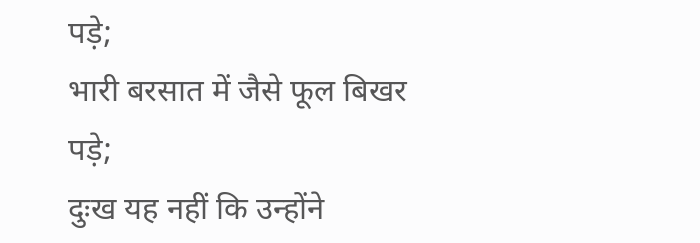पड़े;
भारी बरसात में जैसे फूल बिखर पड़े;
दुःख यह नहीं कि उन्होंने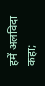हमें अलविदा कहा;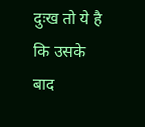दुःख तो ये है कि उसके बाद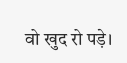वो खुद रो पड़े।